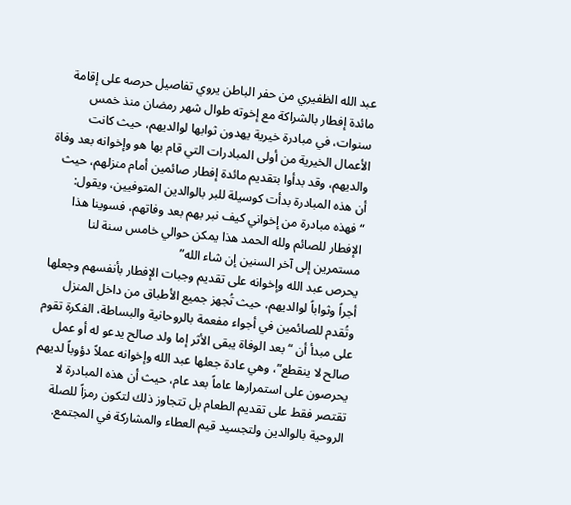عبد الله الظفيري من حفر الباطن يروي تفاصيل حرصه على إقامة مائدة إفطار بالشراكة مع إخوته طوال شهر رمضان منذ خمس سنوات، في مبادرة خيرية يهدون ثوابها لوالديهم، حيث كانت الأعمال الخيرية من أولى المبادرات التي قام بها هو وإخوانه بعد وفاة والديهم، وقد بدأوا بتقديم مائدة إفطار صائمين أمام منزلهم، حيث أن هذه المبادرة بدأت كوسيلة للبر بالوالدين المتوفيين، ويقول: “فهذه مبادرة من إخواني كيف نبر بهم بعد وفاتهم، فسوينا هذا الإفطار للصائم ولله الحمد هذا يمكن حوالي خامس سنة لنا مستمرين إلى آخر السنين إن شاء الله”
يحرص عبد الله وإخوانه على تقديم وجبات الإفطار بأنفسهم وجعلها أجراً وثواباً لوالديهم، حيث تُجهز جميع الأطباق من داخل المنزل وتُقدم للصائمين في أجواء مفعمة بالروحانية والبساطة، الفكرة تقوم على مبدأ أن “بعد الوفاة يبقى الأثر إما ولد صالح يدعو له أو عمل صالح لا ينقطع”، وهي عادة جعلها عبد الله وإخوانه عملاً دؤوباً لديهم يحرصون على استمرارها عاماً بعد عام، حيث أن هذه المبادرة لا تقتصر فقط على تقديم الطعام بل تتجاوز ذلك لتكون رمزاً للصلة الروحية بالوالدين ولتجسيد قيم العطاء والمشاركة في المجتمع.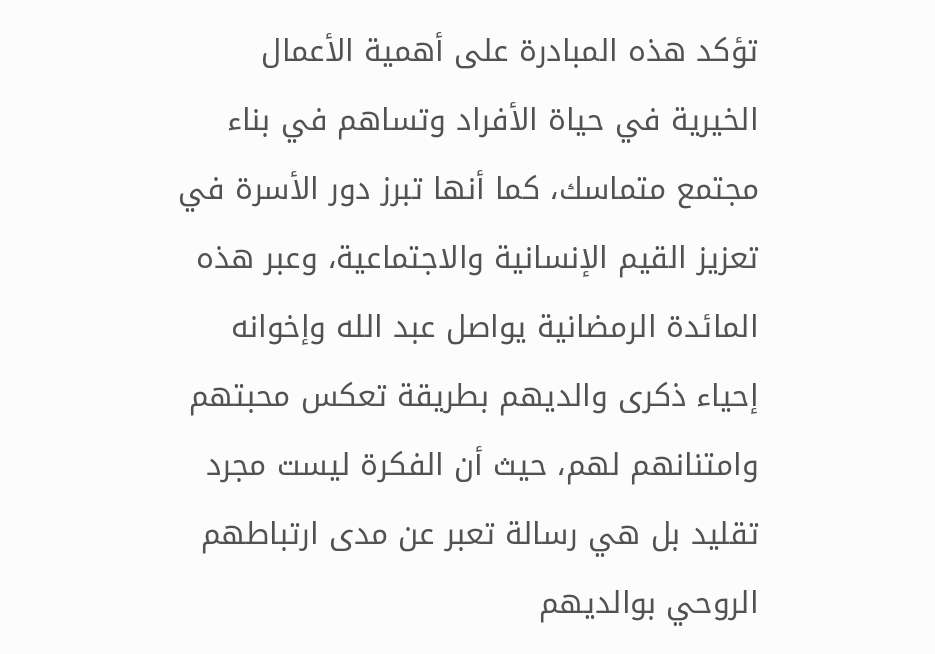تؤكد هذه المبادرة على أهمية الأعمال الخيرية في حياة الأفراد وتساهم في بناء مجتمع متماسك، كما أنها تبرز دور الأسرة في تعزيز القيم الإنسانية والاجتماعية، وعبر هذه المائدة الرمضانية يواصل عبد الله وإخوانه إحياء ذكرى والديهم بطريقة تعكس محبتهم وامتنانهم لهم، حيث أن الفكرة ليست مجرد تقليد بل هي رسالة تعبر عن مدى ارتباطهم الروحي بوالديهم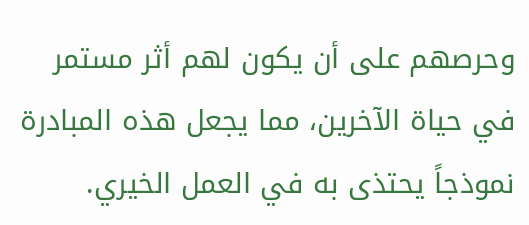وحرصهم على أن يكون لهم أثر مستمر في حياة الآخرين، مما يجعل هذه المبادرة نموذجاً يحتذى به في العمل الخيري.